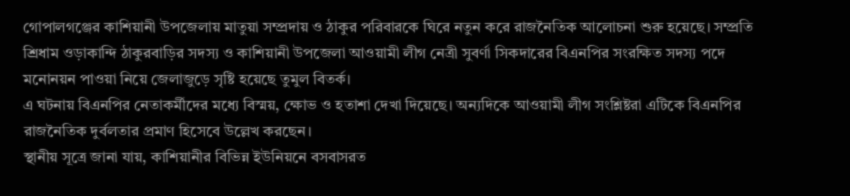গোপালগঞ্জের কাশিয়ানী উপজেলায় মাতুয়া সম্প্রদায় ও ঠাকুর পরিবারকে ঘিরে নতুন করে রাজনৈতিক আলোচনা শুরু হয়েছে। সম্প্রতি শ্রিধাম ওড়াকান্দি ঠাকুরবাড়ির সদস্য ও কাশিয়ানী উপজেলা আওয়ামী লীগ নেত্রী সুবর্ণা সিকদারের বিএনপির সংরক্ষিত সদস্য পদে মনোনয়ন পাওয়া নিয়ে জেলাজুড়ে সৃষ্টি হয়েছে তুমুল বিতর্ক।
এ ঘটনায় বিএনপির নেতাকর্মীদের মধ্যে বিস্ময়, ক্ষোভ ও হতাশা দেখা দিয়েছে। অন্যদিকে আওয়ামী লীগ সংশ্লিষ্টরা এটিকে বিএনপির রাজনৈতিক দুর্বলতার প্রমাণ হিসেবে উল্লেখ করছেন।
স্থানীয় সূত্রে জানা যায়, কাশিয়ানীর বিভিন্ন ইউনিয়নে বসবাসরত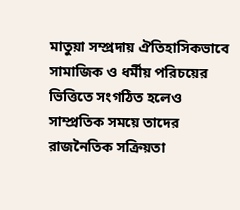মাতুয়া সম্প্রদায় ঐতিহাসিকভাবে সামাজিক ও ধর্মীয় পরিচয়ের ভিত্তিতে সংগঠিত হলেও সাম্প্রতিক সময়ে তাদের রাজনৈতিক সক্রিয়তা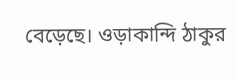বেড়েছে। ওড়াকান্দি ঠাকুর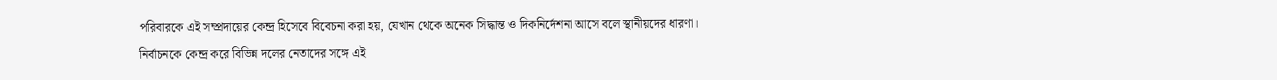পরিবারকে এই সম্প্রদায়ের কেন্দ্র হিসেবে বিবেচনা করা হয়, যেখান থেকে অনেক সিদ্ধান্ত ও দিকনির্দেশনা আসে বলে স্থানীয়দের ধারণা।
নির্বাচনকে কেন্দ্র করে বিভিন্ন দলের নেতাদের সঙ্গে এই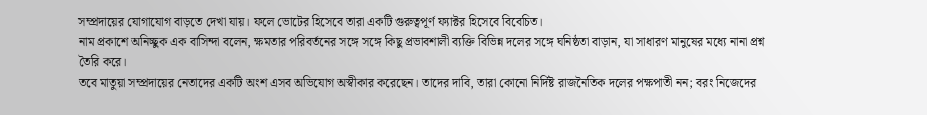সম্প্রদায়ের যোগাযোগ বাড়তে দেখা যায়। ফলে ভোটের হিসেবে তারা একটি গুরুত্বপূর্ণ ফ্যাক্টর হিসেবে বিবেচিত।
নাম প্রকাশে অনিচ্ছুক এক বাসিন্দা বলেন, ক্ষমতার পরিবর্তনের সঙ্গে সঙ্গে কিছু প্রভাবশালী ব্যক্তি বিভিন্ন দলের সঙ্গে ঘনিষ্ঠতা বাড়ান, যা সাধারণ মানুষের মধ্যে নানা প্রশ্ন তৈরি করে।
তবে মাতুয়া সম্প্রদায়ের নেতাদের একটি অংশ এসব অভিযোগ অস্বীকার করেছেন। তাদের দাবি, তারা কোনো নির্দিষ্ট রাজনৈতিক দলের পক্ষপাতী নন; বরং নিজেদের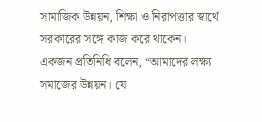সামাজিক উন্নয়ন, শিক্ষা ও নিরাপত্তার স্বার্থে সরকারের সঙ্গে কাজ করে থাকেন।
একজন প্রতিনিধি বলেন, “আমাদের লক্ষ্য সমাজের উন্নয়ন। যে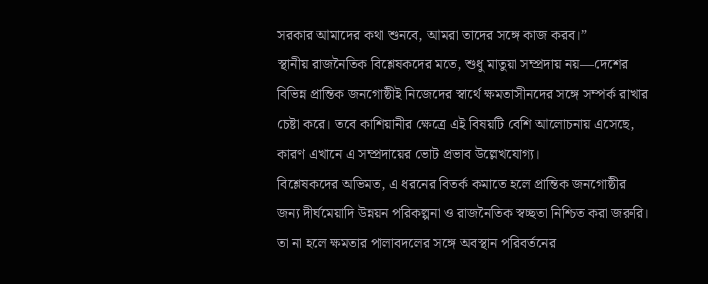সরকার আমাদের কথা শুনবে, আমরা তাদের সঙ্গে কাজ করব।”
স্থানীয় রাজনৈতিক বিশ্লেষকদের মতে, শুধু মাতুয়া সম্প্রদায় নয়—দেশের বিভিন্ন প্রান্তিক জনগোষ্ঠীই নিজেদের স্বার্থে ক্ষমতাসীনদের সঙ্গে সম্পর্ক রাখার চেষ্টা করে। তবে কাশিয়ানীর ক্ষেত্রে এই বিষয়টি বেশি আলোচনায় এসেছে, কারণ এখানে এ সম্প্রদায়ের ভোট প্রভাব উল্লেখযোগ্য।
বিশ্লেষকদের অভিমত, এ ধরনের বিতর্ক কমাতে হলে প্রান্তিক জনগোষ্ঠীর জন্য দীর্ঘমেয়াদি উন্নয়ন পরিকল্পনা ও রাজনৈতিক স্বচ্ছতা নিশ্চিত করা জরুরি। তা না হলে ক্ষমতার পালাবদলের সঙ্গে অবস্থান পরিবর্তনের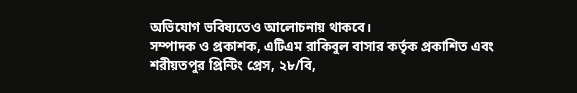অভিযোগ ভবিষ্যতেও আলোচনায় থাকবে।
সম্পাদক ও প্রকাশক, এটিএম রাকিবুল বাসার কর্তৃক প্রকাশিত এবং শরীয়তপুর প্রিন্টিং প্রেস, ২৮/বি,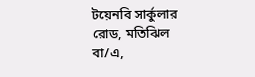টয়েনবি সার্কুলার রোড, মতিঝিল বা/এ,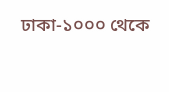ঢাকা-১০০০ থেকে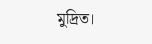মুদ্রিত।